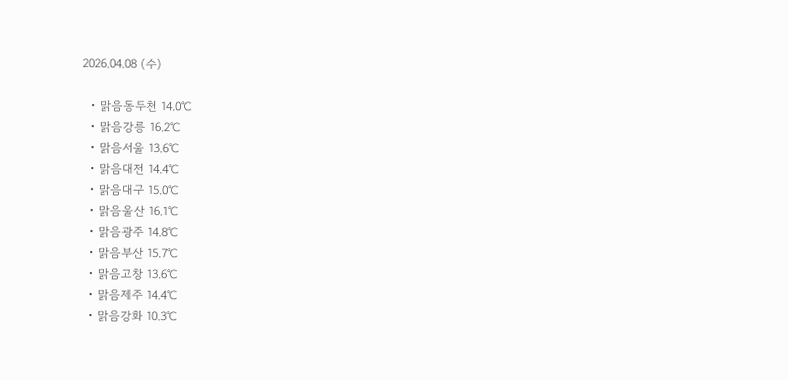2026.04.08 (수)

  • 맑음동두천 14.0℃
  • 맑음강릉 16.2℃
  • 맑음서울 13.6℃
  • 맑음대전 14.4℃
  • 맑음대구 15.0℃
  • 맑음울산 16.1℃
  • 맑음광주 14.8℃
  • 맑음부산 15.7℃
  • 맑음고창 13.6℃
  • 맑음제주 14.4℃
  • 맑음강화 10.3℃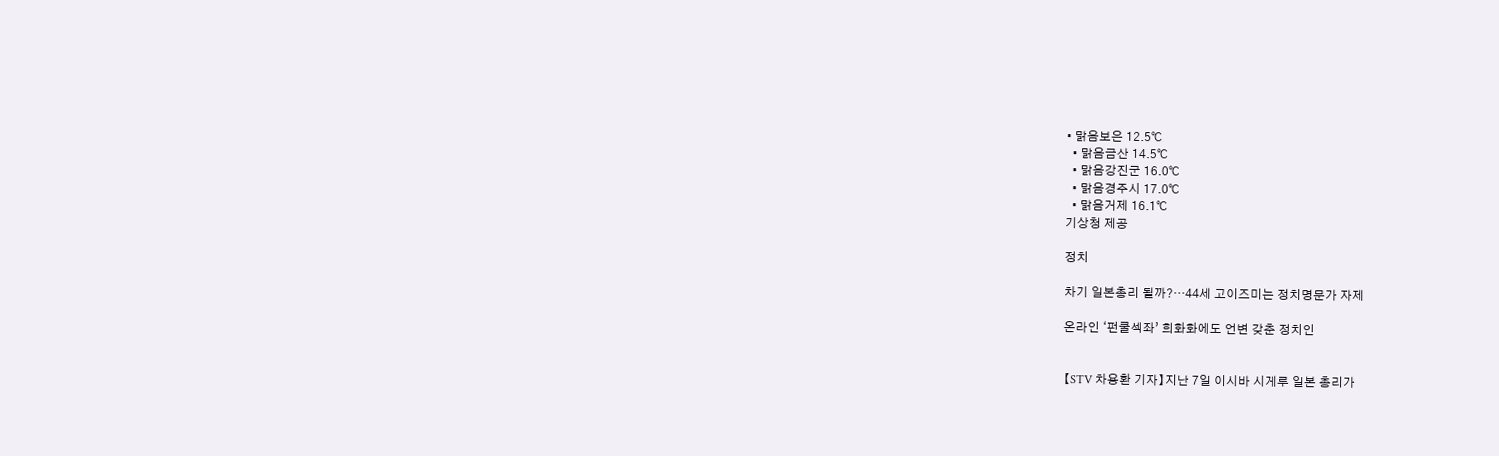• 맑음보은 12.5℃
  • 맑음금산 14.5℃
  • 맑음강진군 16.0℃
  • 맑음경주시 17.0℃
  • 맑음거제 16.1℃
기상청 제공

정치

차기 일본총리 될까?…44세 고이즈미는 정치명문가 자제

온라인 ‘펀쿨섹좌’ 희화화에도 언변 갖춘 정치인


【STV 차용환 기자】지난 7일 이시바 시게루 일본 총리가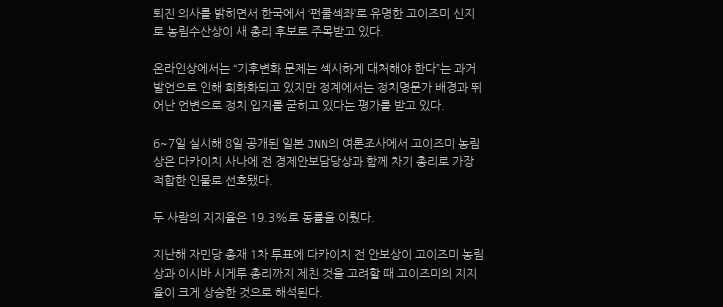퇴진 의사를 밝히면서 한국에서 ‘펀쿨섹좌’로 유명한 고이즈미 신지로 농림수산상이 새 총리 후보로 주목받고 있다.

온라인상에서는 “기후변화 문제는 섹시하게 대처해야 한다”는 과거 발언으로 인해 희화화되고 있지만 정계에서는 정치명문가 배경과 뛰어난 언변으로 정치 입지를 굳히고 있다는 평가를 받고 있다.

6~7일 실시해 8일 공개된 일본 JNN의 여론조사에서 고이즈미 농림상은 다카이치 사나에 전 경제안보담당상과 함께 차기 총리로 가장 적합한 인물로 선호됐다.

두 사람의 지지율은 19.3%로 동률을 이뤘다.

지난해 자민당 총재 1차 투표에 다카이치 전 안보상이 고이즈미 농림상과 이시바 시게루 총리까지 제친 것을 고려할 때 고이즈미의 지지율이 크게 상승한 것으로 해석된다.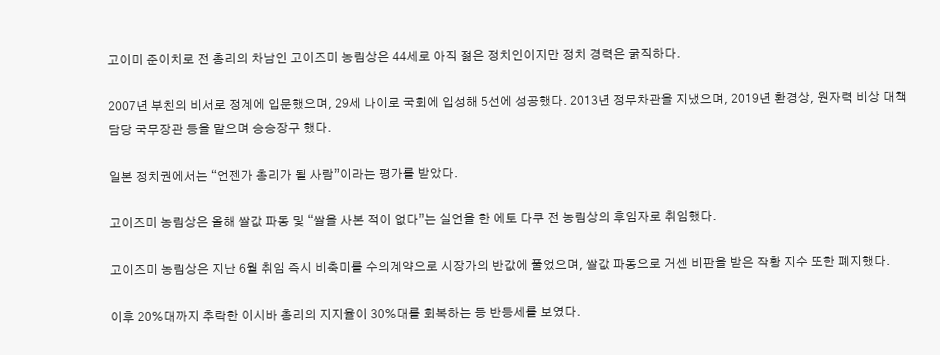고이미 준이치로 전 총리의 차남인 고이즈미 농림상은 44세로 아직 젊은 정치인이지만 정치 경력은 굵직하다.

2007년 부친의 비서로 정계에 입문했으며, 29세 나이로 국회에 입성해 5선에 성공했다. 2013년 정무차관을 지냈으며, 2019년 환경상, 원자력 비상 대책 담당 국무장관 등을 맡으며 승승장구 했다.

일본 정치권에서는 “언젠가 총리가 될 사람”이라는 평가를 받았다.

고이즈미 농림상은 올해 쌀값 파동 및 “쌀을 사본 적이 없다”는 실언을 한 에토 다쿠 전 농림상의 후임자로 취임했다.

고이즈미 농림상은 지난 6월 취임 즉시 비축미를 수의계약으로 시장가의 반값에 풀었으며, 쌀값 파동으로 거센 비판을 받은 작황 지수 또한 폐지했다.

이후 20%대까지 추락한 이시바 총리의 지지율이 30%대를 회복하는 등 반등세를 보였다.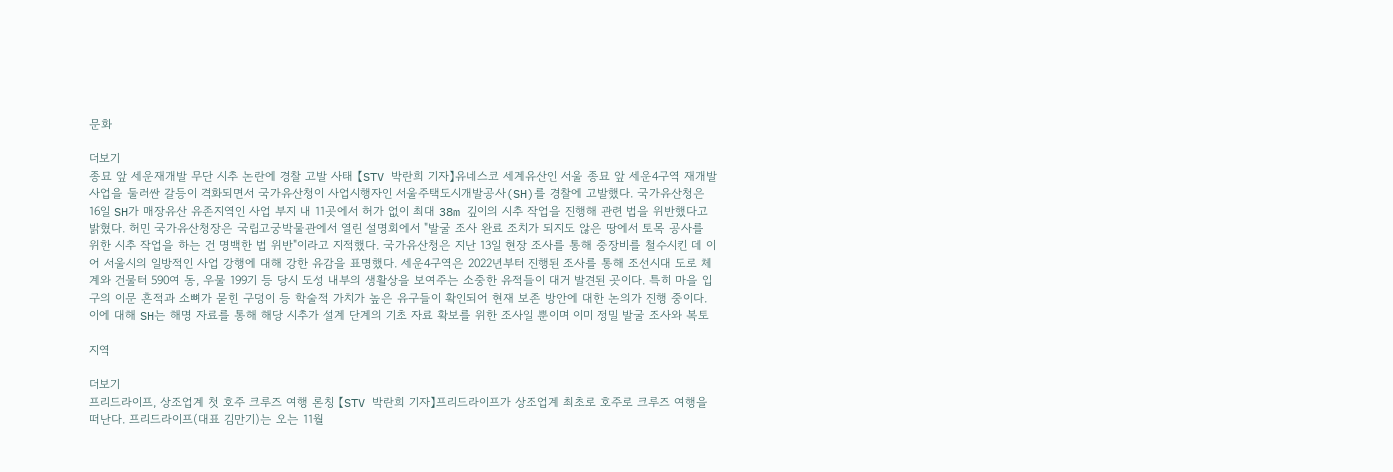문화

더보기
종묘 앞 세운재개발 무단 시추 논란에 경찰 고발 사태 【STV 박란희 기자】유네스코 세계유산인 서울 종묘 앞 세운4구역 재개발 사업을 둘러싼 갈등이 격화되면서 국가유산청이 사업시행자인 서울주택도시개발공사(SH)를 경찰에 고발했다. 국가유산청은 16일 SH가 매장유산 유존지역인 사업 부지 내 11곳에서 허가 없이 최대 38m 깊이의 시추 작업을 진행해 관련 법을 위반했다고 밝혔다. 허민 국가유산청장은 국립고궁박물관에서 열린 설명회에서 "발굴 조사 완료 조치가 되지도 않은 땅에서 토목 공사를 위한 시추 작업을 하는 건 명백한 법 위반"이라고 지적했다. 국가유산청은 지난 13일 현장 조사를 통해 중장비를 철수시킨 데 이어 서울시의 일방적인 사업 강행에 대해 강한 유감을 표명했다. 세운4구역은 2022년부터 진행된 조사를 통해 조선시대 도로 체계와 건물터 590여 동, 우물 199기 등 당시 도성 내부의 생활상을 보여주는 소중한 유적들이 대거 발견된 곳이다. 특히 마을 입구의 이문 흔적과 소뼈가 묻힌 구덩이 등 학술적 가치가 높은 유구들이 확인되어 현재 보존 방안에 대한 논의가 진행 중이다. 이에 대해 SH는 해명 자료를 통해 해당 시추가 설계 단계의 기초 자료 확보를 위한 조사일 뿐이며 이미 정밀 발굴 조사와 복토

지역

더보기
프리드라이프, 상조업계 첫 호주 크루즈 여행 론칭 【STV 박란희 기자】프리드라이프가 상조업계 최초로 호주로 크루즈 여행을 떠난다. 프리드라이프(대표 김만기)는 오는 11월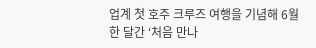업계 첫 호주 크루즈 여행을 기념해 6월 한 달간 ‘처음 만나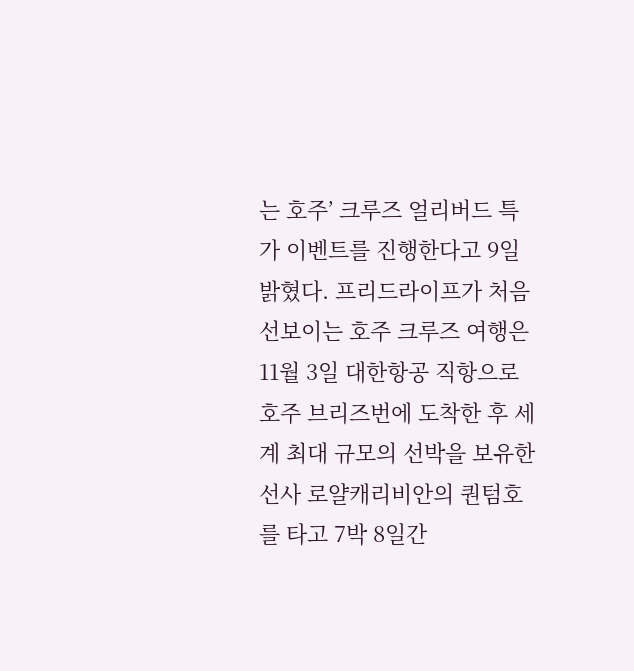는 호주’ 크루즈 얼리버드 특가 이벤트를 진행한다고 9일 밝혔다. 프리드라이프가 처음 선보이는 호주 크루즈 여행은 11월 3일 대한항공 직항으로 호주 브리즈번에 도착한 후 세계 최대 규모의 선박을 보유한 선사 로얄캐리비안의 퀀텀호를 타고 7박 8일간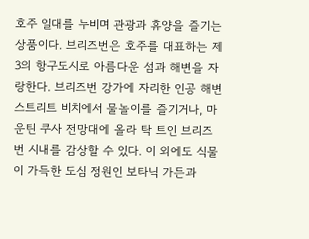호주 일대를 누비며 관광과 휴양을 즐기는 상품이다. 브리즈번은 호주를 대표하는 제3의 항구도시로 아름다운 섬과 해변을 자랑한다. 브리즈번 강가에 자리한 인공 해변 스트리트 비치에서 물놀이를 즐기거나, 마운틴 쿠사 전망대에 올라 탁 트인 브리즈번 시내를 감상할 수 있다. 이 외에도 식물이 가득한 도심 정원인 보타닉 가든과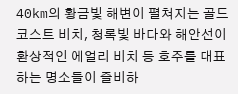40km의 황금빛 해변이 펼쳐지는 골드코스트 비치, 청록빛 바다와 해안선이 환상적인 에얼리 비치 등 호주를 대표하는 명소들이 즐비하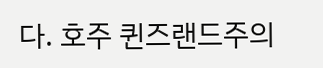다. 호주 퀸즈랜드주의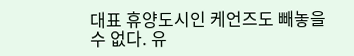대표 휴양도시인 케언즈도 빼놓을 수 없다. 유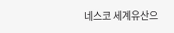네스코 세계유산으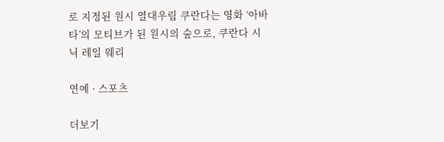로 지정된 원시 열대우림 쿠란다는 영화 ‘아바타’의 모티브가 된 원시의 숲으로, 쿠란다 시닉 레일 웨리

연예 · 스포츠

더보기